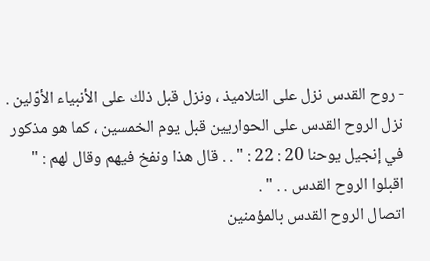- روح القدس نزل على التلاميذ ، ونزل قبل ذلك على الأنبياء الأوّلين .
نزل الروح القدس على الحواريين قبل يوم الخمسين ، كما هو مذكور في إنجيل يوحنا 20 : 22 : " . . قال هذا ونفخ فيهم وقال لهم : " اقبلوا الروح القدس . . " .
اتصال الروح القدس بالمؤمنين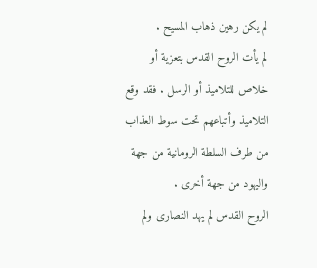لم يكن رهين ذهاب المسيح .
لم يأت الروح القدس بتعزية أو خلاص للتلاميذ أو الرسل . فقد وقع التلاميذ وأتباعهم تحت سوط العذاب من طرف السلطة الرومانية من جهة واليهود من جهة أخرى .
الروح القدس لم يهد النصارى ولم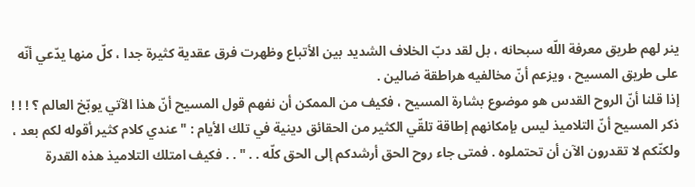ينر لهم طريق معرفة اللّه سبحانه ، بل لقد دبّ الخلاف الشديد بين الأتباع وظهرت فرق عقدية كثيرة جدا ، كلّ منها يدّعي أنّه على طريق المسيح ، ويزعم أنّ مخالفيه هراطقة ضالين .
إذا قلنا أنّ الروح القدس هو موضوع بشارة المسيح ، فكيف من الممكن أن نفهم قول المسيح أنّ هذا الآتي يوبّخ العالم ؟ ! ! !
ذكر المسيح أنّ التلاميذ ليس بإمكانهم إطاقة تلقّي الكثير من الحقائق دينية في تلك الأيام : " عندي كلام كثير أقوله لكم بعد ، ولكنّكم لا تقدرون الآن أن تحتملوه . فمتى جاء روح الحق أرشدكم إلى الحق كلّه . . " . . فكيف امتلك التلاميذ هذه القدرة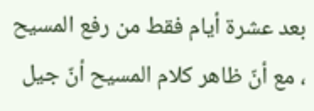بعد عشرة أيام فقط من رفع المسيح ، مع أنّ ظاهر كلام المسيح أنّ جيل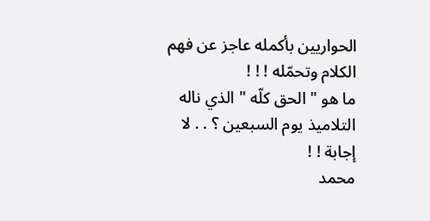الحواريين بأكمله عاجز عن فهم الكلام وتحمّله ! ! !
ما هو " الحق كلّه " الذي ناله التلاميذ يوم السبعين ؟ . . لا إجابة ! !
محمد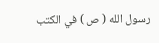رسول الله ( ص ) في الكتب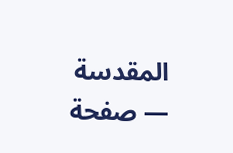المقدسة — صفحة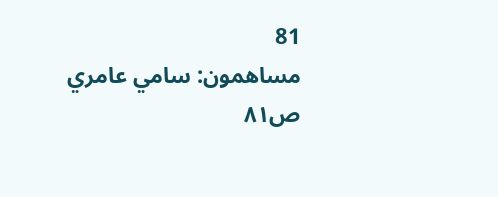81
مساهمون: سامي عامري
ص٨١